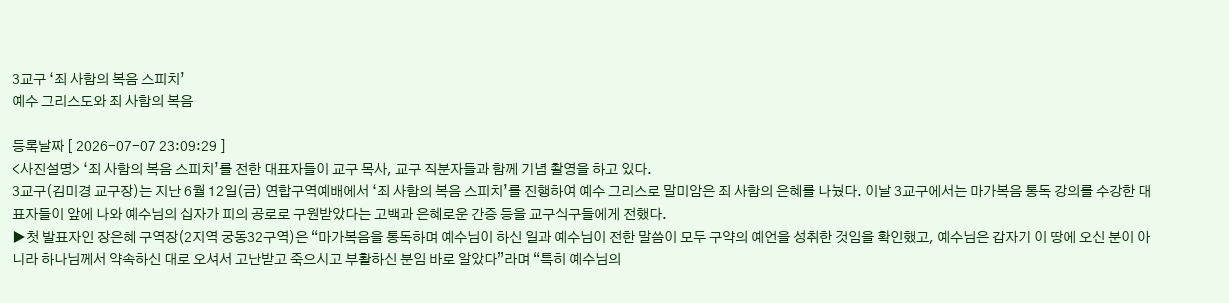3교구 ‘죄 사함의 복음 스피치’
예수 그리스도와 죄 사함의 복음

등록날짜 [ 2026-07-07 23:09:29 ]
<사진설명> ‘죄 사함의 복음 스피치’를 전한 대표자들이 교구 목사, 교구 직분자들과 함께 기념 촬영을 하고 있다.
3교구(김미경 교구장)는 지난 6월 12일(금) 연합구역예배에서 ‘죄 사함의 복음 스피치’를 진행하여 예수 그리스로 말미암은 죄 사함의 은혜를 나눴다. 이날 3교구에서는 마가복음 통독 강의를 수강한 대표자들이 앞에 나와 예수님의 십자가 피의 공로로 구원받았다는 고백과 은혜로운 간증 등을 교구식구들에게 전했다.
▶첫 발표자인 장은혜 구역장(2지역 궁동32구역)은 “마가복음을 통독하며 예수님이 하신 일과 예수님이 전한 말씀이 모두 구약의 예언을 성취한 것임을 확인했고, 예수님은 갑자기 이 땅에 오신 분이 아니라 하나님께서 약속하신 대로 오셔서 고난받고 죽으시고 부활하신 분임 바로 알았다”라며 “특히 예수님의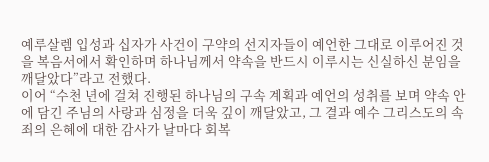예루살렘 입성과 십자가 사건이 구약의 선지자들이 예언한 그대로 이루어진 것을 복음서에서 확인하며 하나님께서 약속을 반드시 이루시는 신실하신 분임을 깨달았다”라고 전했다.
이어 “수천 년에 걸쳐 진행된 하나님의 구속 계획과 예언의 성취를 보며 약속 안에 담긴 주님의 사랑과 심정을 더욱 깊이 깨달았고, 그 결과 예수 그리스도의 속죄의 은혜에 대한 감사가 날마다 회복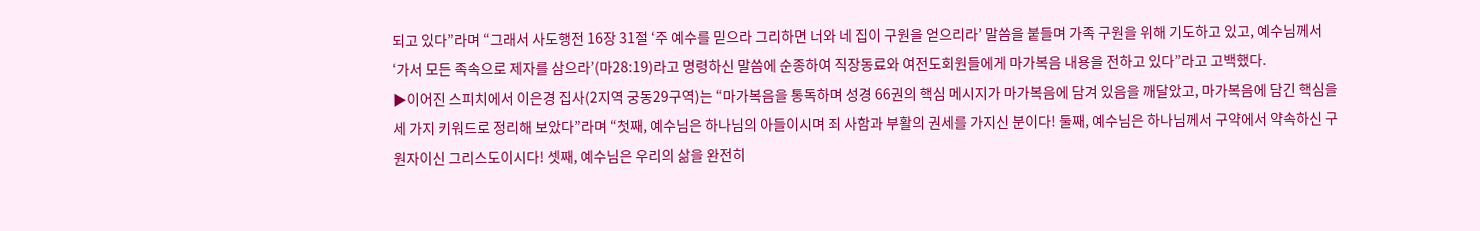되고 있다”라며 “그래서 사도행전 16장 31절 ‘주 예수를 믿으라 그리하면 너와 네 집이 구원을 얻으리라’ 말씀을 붙들며 가족 구원을 위해 기도하고 있고, 예수님께서 ‘가서 모든 족속으로 제자를 삼으라’(마28:19)라고 명령하신 말씀에 순종하여 직장동료와 여전도회원들에게 마가복음 내용을 전하고 있다”라고 고백했다.
▶이어진 스피치에서 이은경 집사(2지역 궁동29구역)는 “마가복음을 통독하며 성경 66권의 핵심 메시지가 마가복음에 담겨 있음을 깨달았고, 마가복음에 담긴 핵심을 세 가지 키워드로 정리해 보았다”라며 “첫째, 예수님은 하나님의 아들이시며 죄 사함과 부활의 권세를 가지신 분이다! 둘째, 예수님은 하나님께서 구약에서 약속하신 구원자이신 그리스도이시다! 셋째, 예수님은 우리의 삶을 완전히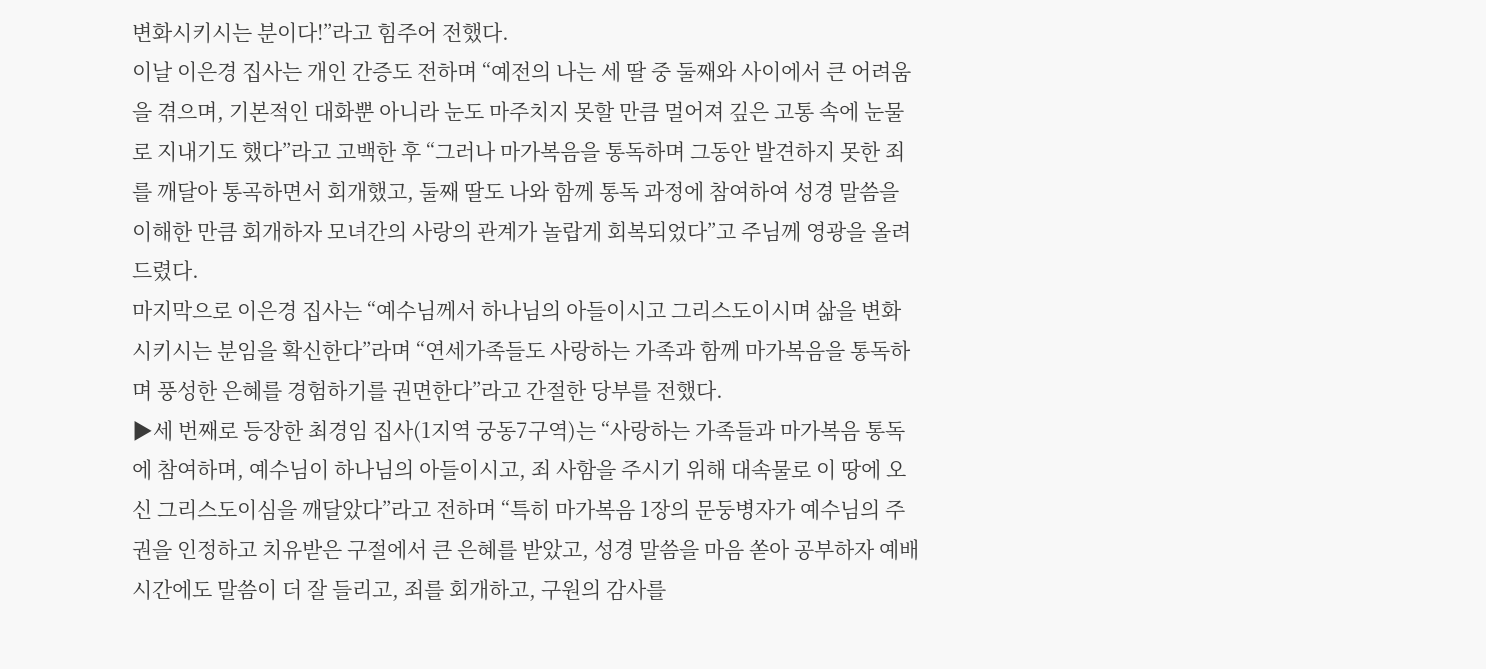변화시키시는 분이다!”라고 힘주어 전했다.
이날 이은경 집사는 개인 간증도 전하며 “예전의 나는 세 딸 중 둘째와 사이에서 큰 어려움을 겪으며, 기본적인 대화뿐 아니라 눈도 마주치지 못할 만큼 멀어져 깊은 고통 속에 눈물로 지내기도 했다”라고 고백한 후 “그러나 마가복음을 통독하며 그동안 발견하지 못한 죄를 깨달아 통곡하면서 회개했고, 둘째 딸도 나와 함께 통독 과정에 참여하여 성경 말씀을 이해한 만큼 회개하자 모녀간의 사랑의 관계가 놀랍게 회복되었다”고 주님께 영광을 올려 드렸다.
마지막으로 이은경 집사는 “예수님께서 하나님의 아들이시고 그리스도이시며 삶을 변화시키시는 분임을 확신한다”라며 “연세가족들도 사랑하는 가족과 함께 마가복음을 통독하며 풍성한 은혜를 경험하기를 권면한다”라고 간절한 당부를 전했다.
▶세 번째로 등장한 최경임 집사(1지역 궁동7구역)는 “사랑하는 가족들과 마가복음 통독에 참여하며, 예수님이 하나님의 아들이시고, 죄 사함을 주시기 위해 대속물로 이 땅에 오신 그리스도이심을 깨달았다”라고 전하며 “특히 마가복음 1장의 문둥병자가 예수님의 주권을 인정하고 치유받은 구절에서 큰 은혜를 받았고, 성경 말씀을 마음 쏟아 공부하자 예배 시간에도 말씀이 더 잘 들리고, 죄를 회개하고, 구원의 감사를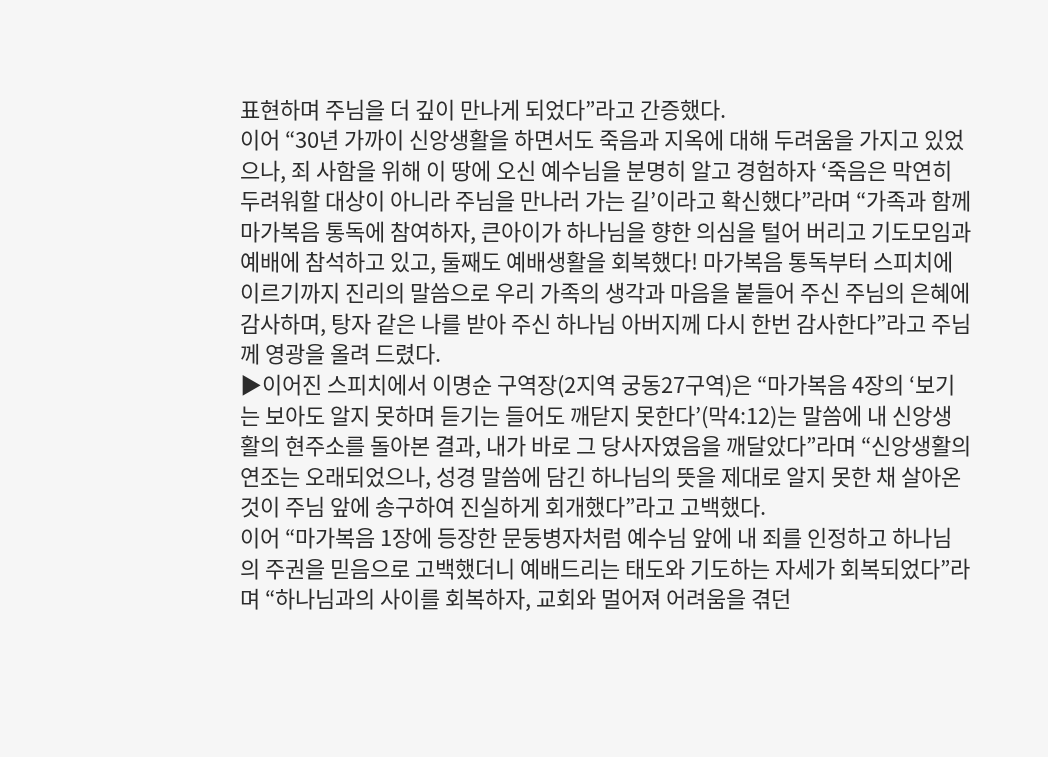표현하며 주님을 더 깊이 만나게 되었다”라고 간증했다.
이어 “30년 가까이 신앙생활을 하면서도 죽음과 지옥에 대해 두려움을 가지고 있었으나, 죄 사함을 위해 이 땅에 오신 예수님을 분명히 알고 경험하자 ‘죽음은 막연히 두려워할 대상이 아니라 주님을 만나러 가는 길’이라고 확신했다”라며 “가족과 함께 마가복음 통독에 참여하자, 큰아이가 하나님을 향한 의심을 털어 버리고 기도모임과 예배에 참석하고 있고, 둘째도 예배생활을 회복했다! 마가복음 통독부터 스피치에 이르기까지 진리의 말씀으로 우리 가족의 생각과 마음을 붙들어 주신 주님의 은혜에 감사하며, 탕자 같은 나를 받아 주신 하나님 아버지께 다시 한번 감사한다”라고 주님께 영광을 올려 드렸다.
▶이어진 스피치에서 이명순 구역장(2지역 궁동27구역)은 “마가복음 4장의 ‘보기는 보아도 알지 못하며 듣기는 들어도 깨닫지 못한다’(막4:12)는 말씀에 내 신앙생활의 현주소를 돌아본 결과, 내가 바로 그 당사자였음을 깨달았다”라며 “신앙생활의 연조는 오래되었으나, 성경 말씀에 담긴 하나님의 뜻을 제대로 알지 못한 채 살아온 것이 주님 앞에 송구하여 진실하게 회개했다”라고 고백했다.
이어 “마가복음 1장에 등장한 문둥병자처럼 예수님 앞에 내 죄를 인정하고 하나님의 주권을 믿음으로 고백했더니 예배드리는 태도와 기도하는 자세가 회복되었다”라며 “하나님과의 사이를 회복하자, 교회와 멀어져 어려움을 겪던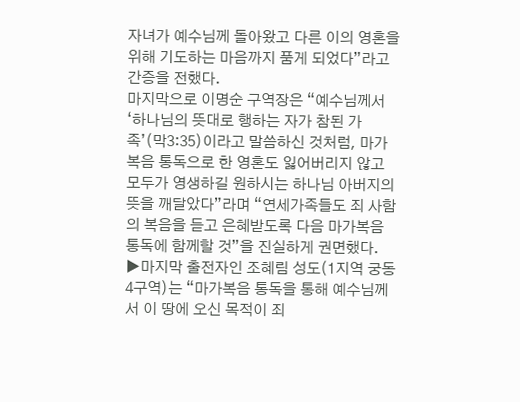자녀가 예수님께 돌아왔고 다른 이의 영혼을 위해 기도하는 마음까지 품게 되었다”라고 간증을 전했다.
마지막으로 이명순 구역장은 “예수님께서 ‘하나님의 뜻대로 행하는 자가 참된 가족’(막3:35)이라고 말씀하신 것처럼, 마가복음 통독으로 한 영혼도 잃어버리지 않고 모두가 영생하길 원하시는 하나님 아버지의 뜻을 깨달았다”라며 “연세가족들도 죄 사함의 복음을 듣고 은혜받도록 다음 마가복음 통독에 함께할 것”을 진실하게 권면했다.
▶마지막 출전자인 조혜림 성도(1지역 궁동4구역)는 “마가복음 통독을 통해 예수님께서 이 땅에 오신 목적이 죄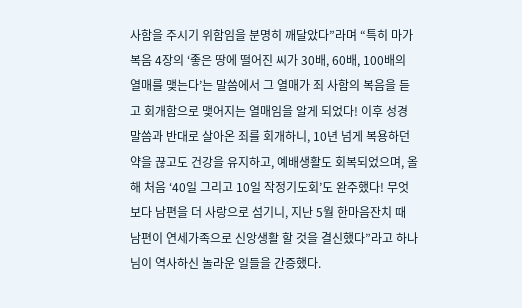사함을 주시기 위함임을 분명히 깨달았다”라며 “특히 마가복음 4장의 ‘좋은 땅에 떨어진 씨가 30배, 60배, 100배의 열매를 맺는다’는 말씀에서 그 열매가 죄 사함의 복음을 듣고 회개함으로 맺어지는 열매임을 알게 되었다! 이후 성경 말씀과 반대로 살아온 죄를 회개하니, 10년 넘게 복용하던 약을 끊고도 건강을 유지하고, 예배생활도 회복되었으며, 올해 처음 ‘40일 그리고 10일 작정기도회’도 완주했다! 무엇보다 남편을 더 사랑으로 섬기니, 지난 5월 한마음잔치 때 남편이 연세가족으로 신앙생활 할 것을 결신했다”라고 하나님이 역사하신 놀라운 일들을 간증했다.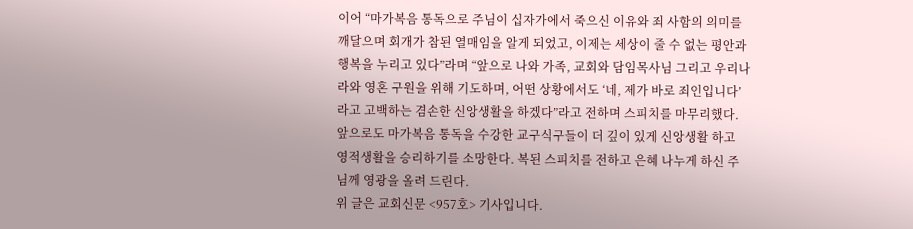이어 “마가복음 통독으로 주님이 십자가에서 죽으신 이유와 죄 사함의 의미를 깨달으며 회개가 참된 열매임을 알게 되었고, 이제는 세상이 줄 수 없는 평안과 행복을 누리고 있다”라며 “앞으로 나와 가족, 교회와 담임목사님 그리고 우리나라와 영혼 구원을 위해 기도하며, 어떤 상황에서도 ‘네, 제가 바로 죄인입니다’라고 고백하는 겸손한 신앙생활을 하겠다”라고 전하며 스피치를 마무리했다.
앞으로도 마가복음 통독을 수강한 교구식구들이 더 깊이 있게 신앙생활 하고 영적생활을 승리하기를 소망한다. 복된 스피치를 전하고 은혜 나누게 하신 주님께 영광을 올려 드린다.
위 글은 교회신문 <957호> 기사입니다.